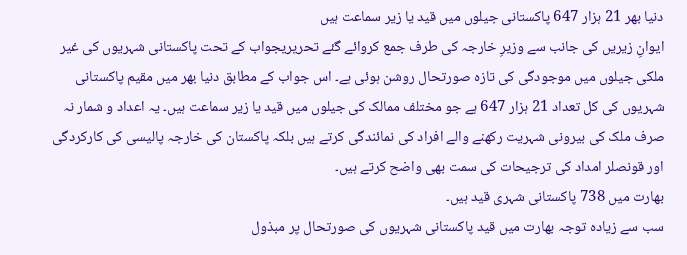دنیا بھر 21 ہزار 647 پاکستانی جیلوں میں قید یا زیر سماعت ہیں
ایوانِ زیریں کی جانب سے وزیرِ خارجہ کی طرف جمع کروائے گئے تحریریجواب کے تحت پاکستانی شہریوں کی غیر ملکی جیلوں میں موجودگی کی تازہ صورتحال روشن ہوئی ہے۔ اس جواب کے مطابق دنیا بھر میں مقیم پاکستانی شہریوں کی کل تعداد 21 ہزار 647 ہے جو مختلف ممالک کی جیلوں میں قید یا زیر سماعت ہیں۔ یہ اعداد و شمار نہ صرف ملک کی بیرونی شہریت رکھنے والے افراد کی نمائندگی کرتے ہیں بلکہ پاکستان کی خارجہ پالیسی کی کارکردگی اور قونصلر امداد کی ترجیحات کی سمت بھی واضح کرتے ہیں۔
بھارت میں 738 پاکستانی شہری قید ہیں۔
سب سے زیادہ توجہ بھارت میں قید پاکستانی شہریوں کی صورتحال پر مبذول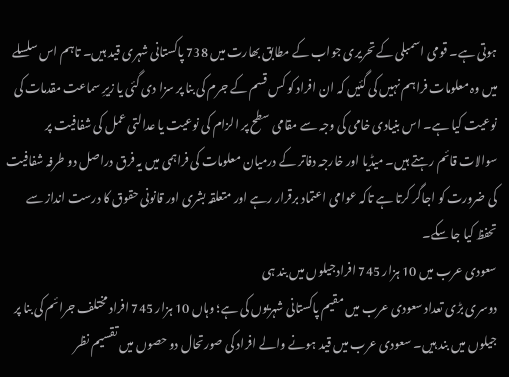ہوتی ہے۔ قومی اسمبلی کے تحریری جواب کے مطابق بھارت میں 738 پاکستانی شہری قید ہیں۔ تاہم اس سلسلے میں وہ معلومات فراہم نہیں کی گئیں کہ ان افراد کو کس قسم کے جرم کی بنا پر سزا دی گئی یا زیرِ سماعت مقدمات کی نوعیت کیا ہے۔ اس بنیادی خامی کی وجہ سے مقامی سطح پر الزام کی نوعیت یا عدالتی عمل کی شفافیت پر سوالات قائم رہتے ہیں۔ میڈیا اور خارجہ دفاتر کے درمیان معلومات کی فراہمی میں یہ فرق دراصل دو طرفہ شفافیت کی ضرورت کو اجاگر کرتا ہے تاکہ عوامی اعتماد برقرار رہے اور متعلقہ بشری اور قانونی حقوق کا درست انداز سے تحفظ کیا جا سکے۔
سعودی عرب میں 10 ہزار 745 افرادجیلوں میں بند ہی
دوسری بڑی تعداد سعودی عرب میں مقیم پاکستانی شہریوں کی ہے؛ وہاں 10 ہزار 745 افراد مختلف جرائم کی بنا پر جیلوں میں بند ہیں۔ سعودی عرب میں قید ہونے والے افراد کی صورتحال دو حصوں میں تقسیم نظر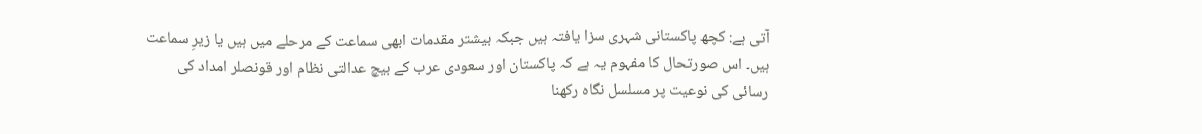آتی ہے: کچھ پاکستانی شہری سزا یافتہ ہیں جبکہ بیشتر مقدمات ابھی سماعت کے مرحلے میں ہیں یا زیرِ سماعت ہیں۔ اس صورتحال کا مفہوم یہ ہے کہ پاکستان اور سعودی عرب کے بیچ عدالتی نظام اور قونصلر امداد کی رسائی کی نوعیت پر مسلسل نگاہ رکھنا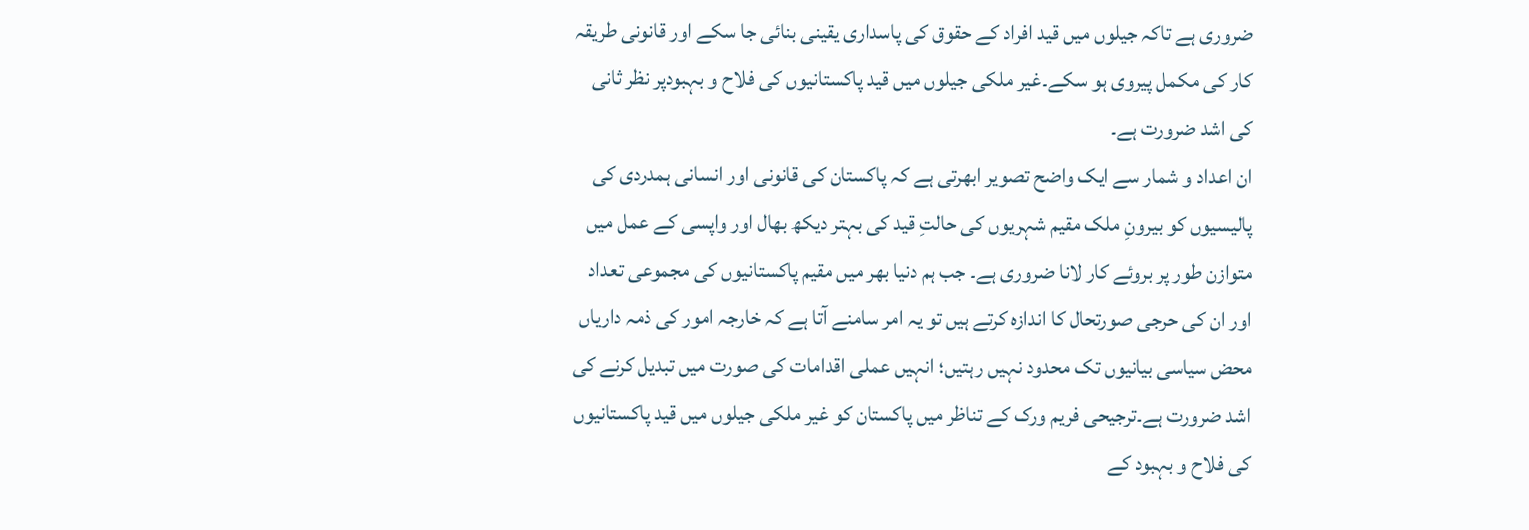ضروری ہے تاکہ جیلوں میں قید افراد کے حقوق کی پاسداری یقینی بنائی جا سکے اور قانونی طریقہ کار کی مکمل پیروی ہو سکے۔غیر ملکی جیلوں میں قید پاکستانیوں کی فلاح و بہبودپر نظر ثانی کی اشد ضرورت ہے۔
ان اعداد و شمار سے ایک واضح تصویر ابھرتی ہے کہ پاکستان کی قانونی اور انسانی ہمدردی کی پالیسیوں کو بیرونِ ملک مقیم شہریوں کی حالتِ قید کی بہتر دیکھ بھال اور واپسی کے عمل میں متوازن طور پر بروئے کار لانا ضروری ہے۔ جب ہم دنیا بھر میں مقیم پاکستانیوں کی مجموعی تعداد اور ان کی حرجی صورتحال کا اندازہ کرتے ہیں تو یہ امر سامنے آتا ہے کہ خارجہ امور کی ذمہ داریاں محض سیاسی بیانیوں تک محدود نہیں رہتیں؛ انہیں عملی اقدامات کی صورت میں تبدیل کرنے کی اشد ضرورت ہے۔ترجیحی فریم ورک کے تناظر میں پاکستان کو غیر ملکی جیلوں میں قید پاکستانیوں کی فلاح و بہبود کے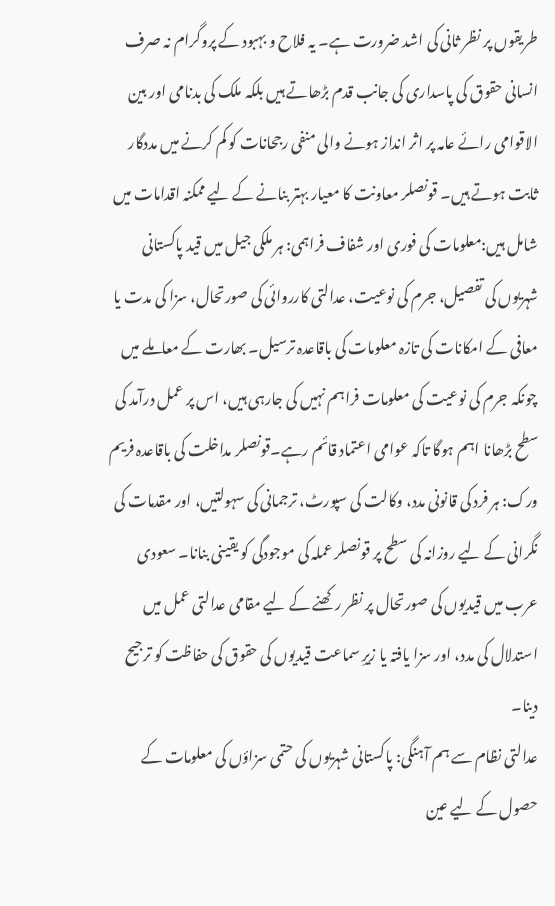طریقوں پر نظر ثانی کی اشد ضرورت ہے۔ یہ فلاح و بہبود کے پروگرام نہ صرف انسانی حقوق کی پاسداری کی جانب قدم بڑھاتے ہیں بلکہ ملک کی بدنامی اور بین الاقوامی رائے عامہ پر اثر انداز ہونے والی منفی رجحانات کو کم کرنے میں مددگار ثابت ہوتے ہیں۔ قونصلر معاونت کا معیار بہتر بنانے کے لیے ممکنہ اقدامات میں شامل ہیں:معلومات کی فوری اور شفاف فراہمی: ہر ملکی جیل میں قید پاکستانی شہریوں کی تفصیل، جرم کی نوعیت، عدالتی کارروائی کی صورتحال، سزا کی مدت یا معافی کے امکانات کی تازہ معلومات کی باقاعدہ ترسیل۔ بھارت کے معاملے میں چونکہ جرم کی نوعیت کی معلومات فراہم نہیں کی جارہی ہیں، اس پر عمل درآمد کی سطح بڑھانا اہم ہوگا تاکہ عوامی اعتماد قائم رہے۔قونصلر مداخلت کی باقاعدہ فریم ورک: ہر فرد کی قانونی مدد، وکالت کی سپورٹ، ترجمانی کی سہولتیں، اور مقدمات کی نگرانی کے لیے روزانہ کی سطح پر قونصلر عملہ کی موجودگی کو یقینی بنانا۔ سعودی عرب میں قیدیوں کی صورتحال پر نظر رکھنے کے لیے مقامی عدالتی عمل میں استدلال کی مدد، اور سزا یافتہ یا زیرِ سماعت قیدیوں کی حقوق کی حفاظت کو ترجیح دینا۔
عدالتی نظام سے ہم آہنگی: پاکستانی شہریوں کی حتمی سزاؤں کی معلومات کے حصول کے لیے عین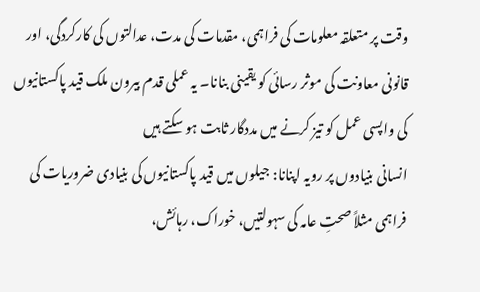وقت پر متعلقہ معلومات کی فراہمی، مقدمات کی مدت، عدالتوں کی کارکردگی، اور قانونی معاونت کی موثر رسائی کو یقینی بنانا۔ یہ عملی قدم بیرون ملک قید پاکستانیوں کی واپسی عمل کو تیز کرنے میں مددگار ثابت ہو سکتے ہیں
انسانی بنیادوں پر رویہ اپنانا: جیلوں میں قید پاکستانیوں کی بنیادی ضروریات کی فراہمی مثلاً صحتِ عامہ کی سہولتیں، خوراک، رہائش،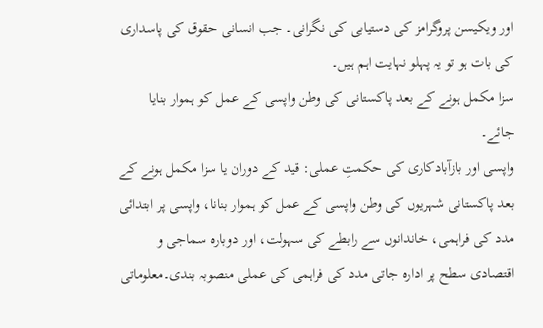اور ویکیسن پروگرامز کی دستیابی کی نگرانی۔ جب انسانی حقوق کی پاسداری کی بات ہو تو یہ پہلو نہایت اہم ہیں۔
سزا مکمل ہونے کے بعد پاکستانی کی وطن واپسی کے عمل کو ہموار بنایا جائے۔
واپسی اور بازآبادکاری کی حکمتِ عملی: قید کے دوران یا سزا مکمل ہونے کے بعد پاکستانی شہریوں کی وطن واپسی کے عمل کو ہموار بنانا، واپسی پر ابتدائی مدد کی فراہمی، خاندانوں سے رابطے کی سہولت، اور دوبارہ سماجی و اقتصادی سطح پر ادارہ جاتی مدد کی فراہمی کی عملی منصوبہ بندی۔معلوماتی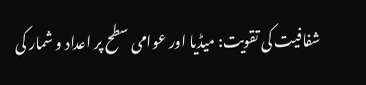شفافیت کی تقویت: میڈیا اور عوامی سطح پر اعداد و شمار کی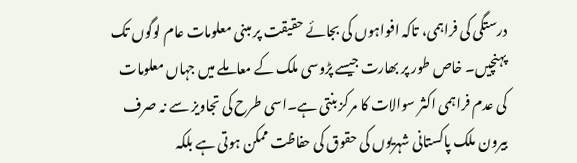درستگی کی فراہمی، تاکہ افواہوں کی بجائے حقیقت پر مبنی معلومات عام لوگوں تک پہنچیں۔ خاص طور پر بھارت جیسے پڑوسی ملک کے معاملے میں جہاں معلومات کی عدم فراہمی اکثر سوالات کا مرکز بنتی ہے۔اسی طرح کی تجاویز سے نہ صرف بیرون ملک پاکستانی شہریوں کی حقوق کی حفاظت ممکن ہوتی ہے بلکہ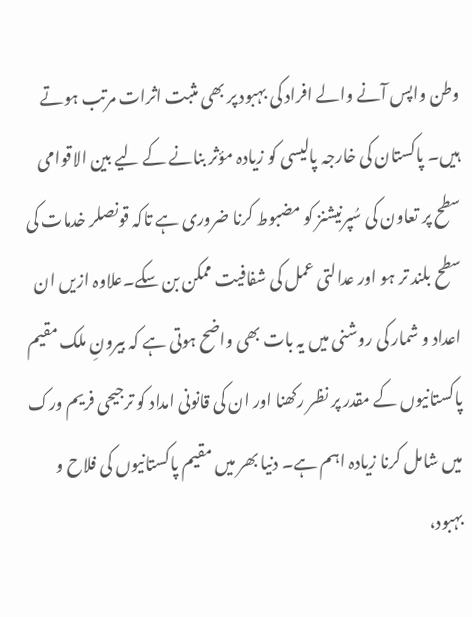وطن واپس آنے والے افراد کی بہبود پر بھی مثبت اثرات مرتب ہوتے ہیں۔ پاکستان کی خارجہ پالیسی کو زیادہ مؤثر بنانے کے لیے بین الاقوامی سطح پر تعاون کی سُپرنیشنز کو مضبوط کرنا ضروری ہے تاکہ قونصلر خدمات کی سطح بلند تر ہو اور عدالتی عمل کی شفافیت ممکن بن سکے۔علاوہ ازیں ان اعداد و شمار کی روشنی میں یہ بات بھی واضح ہوتی ہے کہ بیرونِ ملک مقیم پاکستانیوں کے مقدر پر نظر رکھنا اور ان کی قانونی امداد کو ترجیحی فریم ورک میں شامل کرنا زیادہ اہم ہے۔ دنیا بھر میں مقیم پاکستانیوں کی فلاح و بہبود،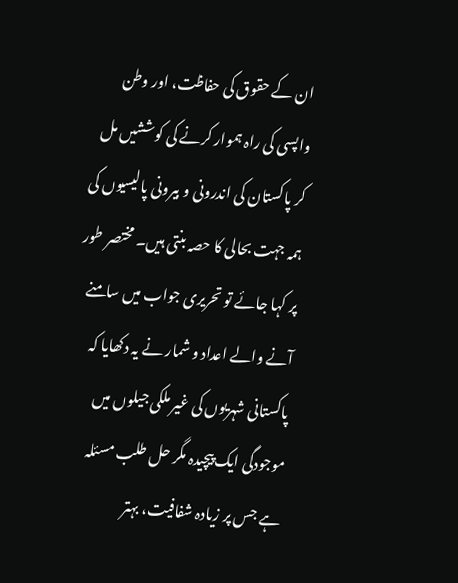ان کے حقوق کی حفاظت، اور وطن واپسی کی راہ ہموار کرنے کی کوششیں مل کر پاکستان کی اندرونی و بیرونی پالیسیوں کی ہمہ جہت بحالی کا حصہ بنتی ہیں۔ مختصر طور پر کہا جائے تو تحریری جواب میں سامنے آنے والے اعداد و شمار نے یہ دکھایا کہ پاکستانی شہریوں کی غیر ملکی جیلوں میں موجودگی ایک پیچیدہ مگر حل طلب مسئلہ ہے جس پر زیادہ شفافیت، بہتر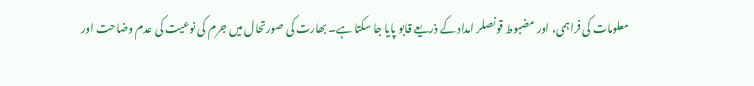معلومات کی فراہمی، اور مضبوط قونصلر امداد کے ذریعے قابو پایا جا سکتا ہے۔ بھارت کی صورتحال میں جرم کی نوعیت کی عدم وضاحت اور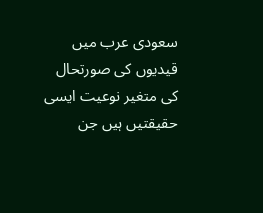سعودی عرب میں قیدیوں کی صورتحال کی متغیر نوعیت ایسی حقیقتیں ہیں جن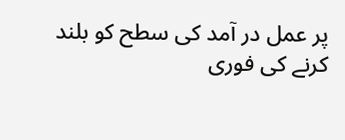پر عمل در آمد کی سطح کو بلند کرنے کی فوری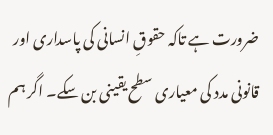ضرورت ہے تاکہ حقوقِ انسانی کی پاسداری اور قانونی مدد کی معیاری سطح یقینی بن سکے۔ اگر ہم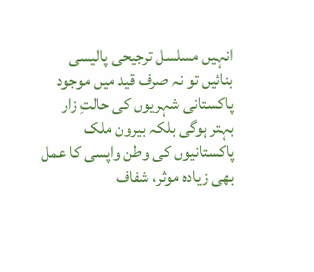انہیں مسلسل ترجیحی پالیسی بنائیں تو نہ صرف قید میں موجود پاکستانی شہریوں کی حالتِ زار بہتر ہوگی بلکہ بیرون ملک پاکستانیوں کی وطن واپسی کا عمل بھی زیادہ موثر، شفاف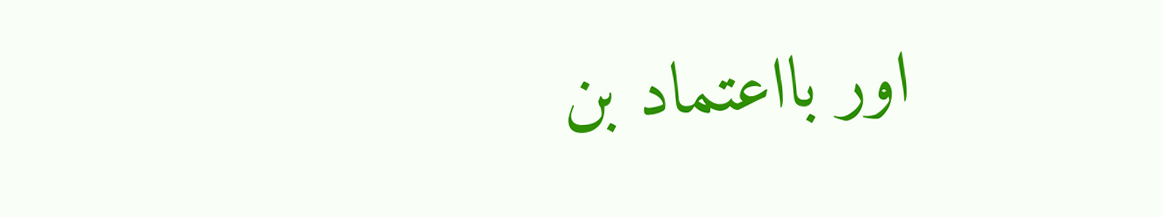اور بااعتماد بن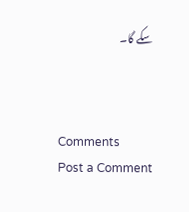سکے گا۔



Comments
Post a Comment